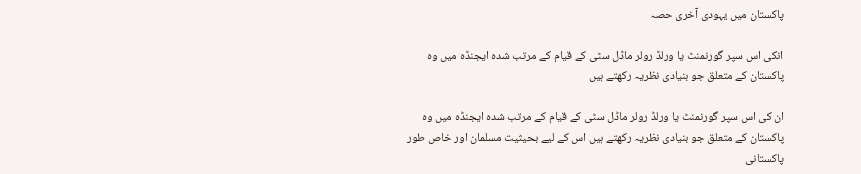پاکستان میں یہودی آخری حصہ

انکی اس سپر گورنمنٹ یا ورلڈ رولر ماڈل سٹی کے قیام کے مرتب شدہ ایجنڈہ میں وہ پاکستان کے متعلق جو بنیادی نظریہ رکھتے ہیں

ان کی اس سپر گورنمنٹ یا ورلڈ رولر ماڈل سٹی کے قیام کے مرتب شدہ ایجنڈہ میں وہ پاکستان کے متعلق جو بنیادی نظریہ رکھتے ہیں اس کے لیے بحیثیت مسلمان اور خاص طور پاکستانی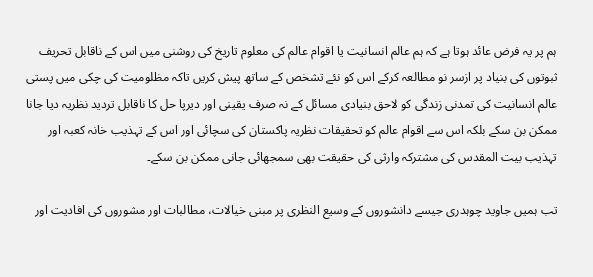ہم پر یہ فرض عائد ہوتا ہے کہ ہم عالم انسانیت یا اقوام عالم کی معلوم تاریخ کی روشنی میں اس کے ناقابل تحریف ثبوتوں کی بنیاد پر ازسر نو مطالعہ کرکے اس کو نئے تشخص کے ساتھ پیش کریں تاکہ مظلومیت کی چکی میں پستی عالم انسانیت کی تمدنی زندگی کو لاحق بنیادی مسائل کے نہ صرف یقینی اور دیرپا حل کا ناقابل تردید نظریہ دیا جانا ممکن بن سکے بلکہ اس سے اقوام عالم کو تحقیقات نظریہ پاکستان کی سچائی اور اس کے تہذیب خانہ کعبہ اور تہذیب بیت المقدس کی مشترکہ وارثی کی حقیقت بھی سمجھائی جانی ممکن بن سکے۔

تب ہمیں جاوید چوہدری جیسے دانشوروں کے وسیع النظری پر مبنی خیالات، مطالبات اور مشوروں کی افادیت اور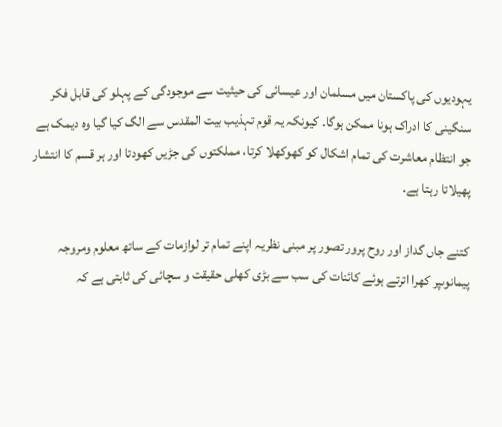یہودیوں کی پاکستان میں مسلمان اور عیسائی کی حیثیت سے موجودگی کے پہلو کی قابل فکر سنگینی کا ادراک ہونا ممکن ہوگا۔ کیونکہ یہ قوم تہذیب بیت المقدس سے الگ کیا گیا وہ دیمک ہے جو انتظام معاشرت کی تمام اشکال کو کھوکھلا کرتا، مملکتوں کی جڑیں کھودتا اور ہر قسم کا انتشار پھیلاتا رہتا ہے۔

کتنے جاں گداز اور روح پرور تصور پر مبنی نظریہ اپنے تمام تر لوازمات کے ساتھ معلوم ومروجہ پیمانوںپر کھرا اترتے ہوئے کائنات کی سب سے بڑی کھلی حقیقت و سچائی کی ثابتی ہے کہ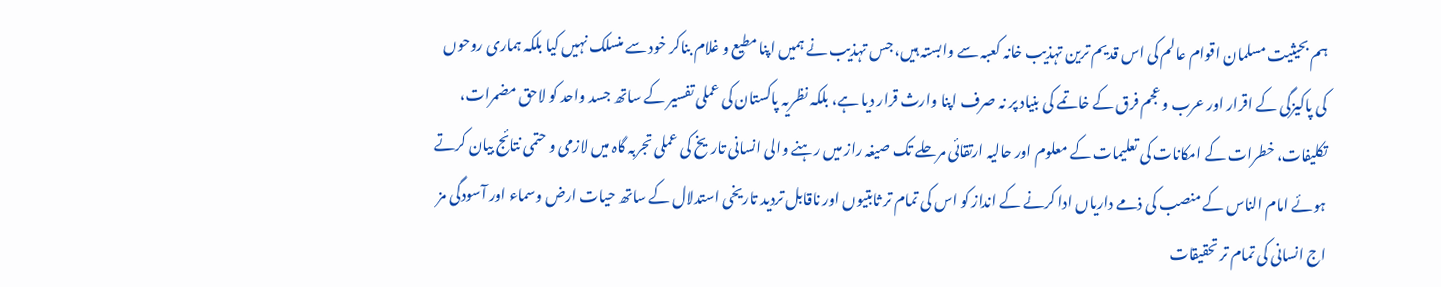ہم بحیثیت مسلمان اقوام عالم کی اس قدیم ترین تہذیب خانہ کعبہ سے وابستہ ہیں، جس تہذیب نے ہمیں اپنا مطیع و غلام بناکر خود سے منسلک نہیں کیا بلکہ ہماری روحوں کی پاکیزگی کے اقرار اور عرب و عجم فرق کے خاتمے کی بنیاد پر نہ صرف اپنا وارث قرار دیا ہے، بلکہ نظریہ پاکستان کی عملی تفسیر کے ساتھ جسد واحد کو لاحق مضمرات، تکلیفات، خطرات کے امکانات کی تعلیمات کے معلوم اور حالیہ ارتقائی مرحلے تک صیغہ راز میں رہنے والی انسانی تاریخ کی عملی تجربہ گاہ میں لازمی و حتمی نتائج بیان کرتے ہوئے امام الناس کے منصب کی ذمے داریاں ادا کرنے کے انداز کو اس کی تمام تر ثابتیوں اور ناقابل تردید تاریخی استدلال کے ساتھ حیات ارض وسماء اور آسودگی مز اج انسانی کی تمام تر تحقیقات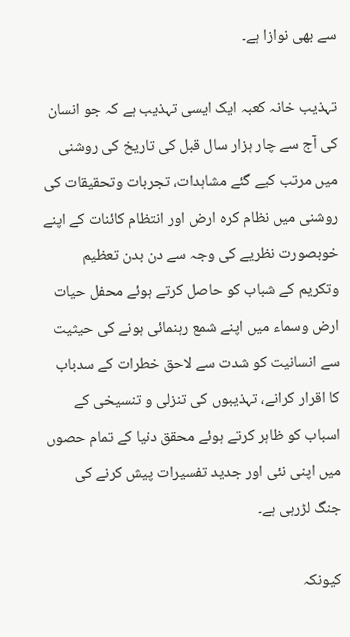سے بھی نوازا ہے۔

تہذیب خانہ کعبہ ایک ایسی تہذیب ہے کہ جو انسان کی آج سے چار ہزار سال قبل کی تاریخ کی روشنی میں مرتب کیے گئے مشاہدات، تجربات وتحقیقات کی روشنی میں نظام کرہ ارض اور انتظام کائنات کے اپنے خوبصورت نظریے کی وجہ سے دن بدن تعظیم وتکریم کے شباب کو حاصل کرتے ہوئے محفل حیات ارض وسماء میں اپنے شمع رہنمائی ہونے کی حیثیت سے انسانیت کو شدت سے لاحق خطرات کے سدباب کا اقرار کرانے، تہذیبوں کی تنزلی و تنسیخی کے اسباب کو ظاہر کرتے ہوئے محقق دنیا کے تمام حصوں میں اپنی نئی اور جدید تفسیرات پیش کرنے کی جنگ لڑرہی ہے۔

کیونکہ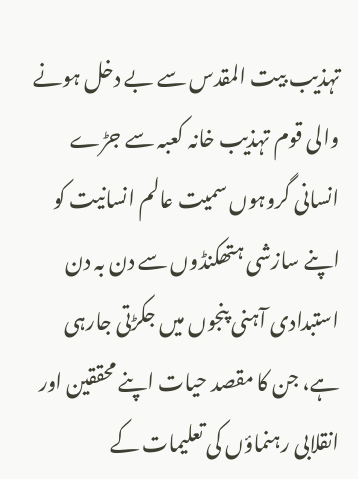تہذیب بیت المقدس سے بے دخل ہونے والی قوم تہذیب خانہ کعبہ سے جڑے انسانی گروہوں سمیت عالم انسانیت کو اپنے سازشی ہتھکنڈوں سے دن بہ دن استبدادی آہنی پنجوں میں جکڑتی جارہی ہے، جن کا مقصد حیات اپنے محققین اور انقلابی رہنماؤں کی تعلیمات کے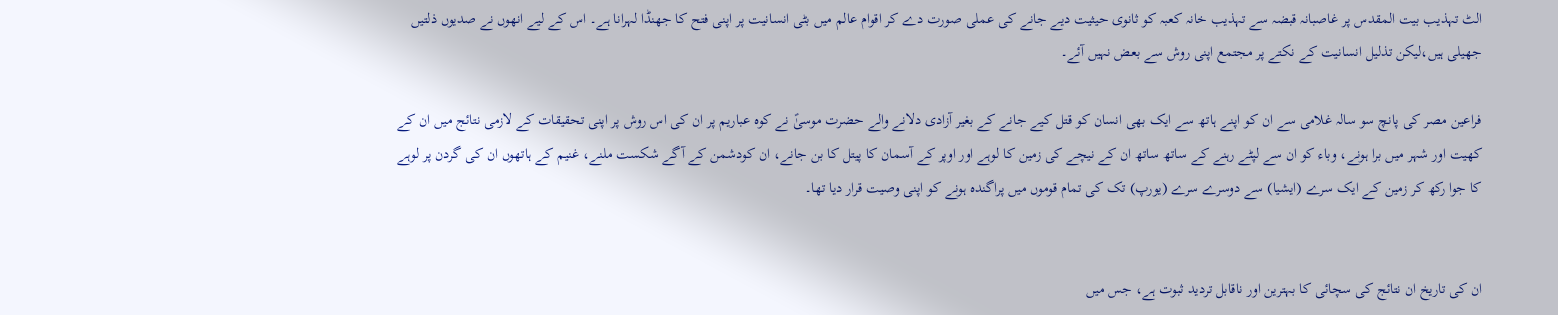الٹ تہذیب بیت المقدس پر غاصبانہ قبضہ سے تہذیب خانہ کعبہ کو ثانوی حیثیت دیے جانے کی عملی صورت دے کر اقوام عالم میں بٹی انسانیت پر اپنی فتح کا جھنڈا لہرانا ہے۔ اس کے لیے انھوں نے صدیوں ذلتیں جھیلی ہیں،لیکن تذلیل انسانیت کے نکتے پر مجتمع اپنی روش سے بعض نہیں آئے۔

فراعین مصر کی پانچ سو سالہ غلامی سے ان کو اپنے ہاتھ سے ایک بھی انسان کو قتل کیے جانے کے بغیر آزادی دلانے والے حضرت موسیٰؑ نے کوہ عباریم پر ان کی اس روش پر اپنی تحقیقات کے لازمی نتائج میں ان کے کھیت اور شہر میں برا ہونے، وباء کو ان سے لپٹے رہنے کے ساتھ ساتھ ان کے نیچے کی زمین کا لوہے اور اوپر کے آسمان کا پیتل کا بن جانے، ان کودشمن کے آگے شکست ملنے، غنیم کے ہاتھوں ان کی گردن پر لوہے کا جوا رکھ کر زمین کے ایک سرے (ایشیا) سے دوسرے سرے (یورپ) تک کی تمام قوموں میں پراگندہ ہونے کو اپنی وصیت قرار دیا تھا۔


ان کی تاریخ ان نتائج کی سچائی کا بہترین اور ناقابل تردید ثبوت ہے، جس میں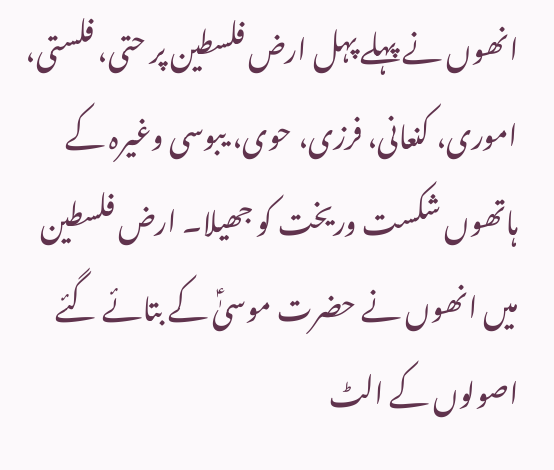انھوں نے پہلے پہل ارض فلسطین پر حتی، فلستی، اموری، کنعانی، فرزی، حوی، یبوسی وغیرہ کے ہاتھوں شکست وریخت کو جھیلا۔ ارض فلسطین میں انھوں نے حضرت موسیٰؑ کے بتائے گئے اصولوں کے الٹ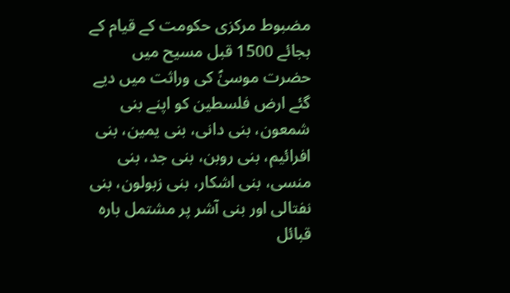مضبوط مرکزی حکومت کے قیام کے بجائے 1500 قبل مسیح میں حضرت موسیٰؑ کی وراثت میں دیے گئے ارض فلسطین کو اپنے بنی شمعون، بنی دانی، بنی یمین، بنی افرائیم، بنی روبن، بنی جد، بنی منسی، بنی اشکار، بنی زبولون، بنی نفتالی اور بنی آشر پر مشتمل بارہ قبائل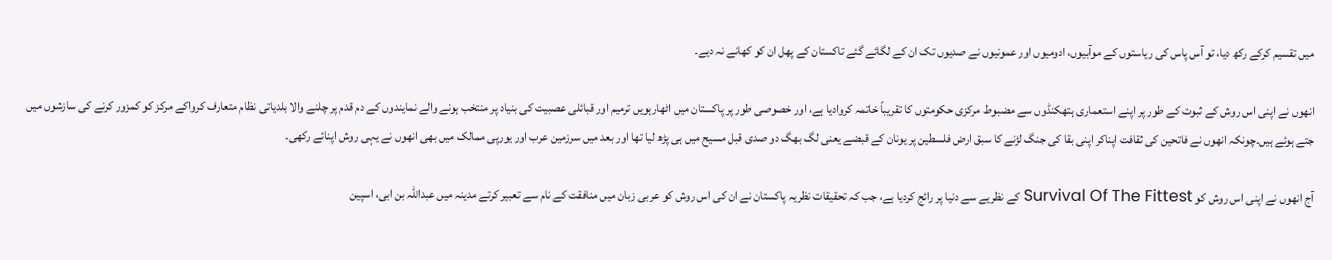میں تقسیم کرکے رکھ دیا، تو آس پاس کی ریاستوں کے موآبیوں، ادومیوں اور عمونیوں نے صدیوں تک ان کے لگائے گئے تاکستان کے پھل ان کو کھانے نہ دیے۔

انھوں نے اپنی اس روش کے ثبوت کے طور پر اپنے استعماری ہتھکنڈوں سے مضبوط مرکزی حکومتوں کا تقریباً خاتمہ کروادیا ہے، اور خصوصی طور پر پاکستان میں اٹھارہویں ترمیم اور قبائلی عصبیت کی بنیاد پر منتخب ہونے والے نمایندوں کے دم قدم پر چلنے والا بلدیاتی نظام متعارف کرواکے مرکز کو کمزور کرنے کی سازشوں میں جتے ہوئے ہیں۔چونکہ انھوں نے فاتحین کی ثقافت اپناکر اپنی بقا کی جنگ لڑنے کا سبق ارض فلسطین پر یونان کے قبضے یعنی لگ بھگ دو صدی قبل مسیح میں ہی پڑھ لیا تھا اور بعد میں سرزمین عرب اور یورپی ممالک میں بھی انھوں نے یہی روش اپنائے رکھی۔

آج انھوں نے اپنی اس روش کو Survival Of The Fittest کے نظریے سے دنیا پر رائج کردیا ہے، جب کہ تحقیقات نظریہ پاکستان نے ان کی اس روش کو عربی زبان میں منافقت کے نام سے تعبیر کرتے مدینہ میں عبداللہ بن ابی، اسپین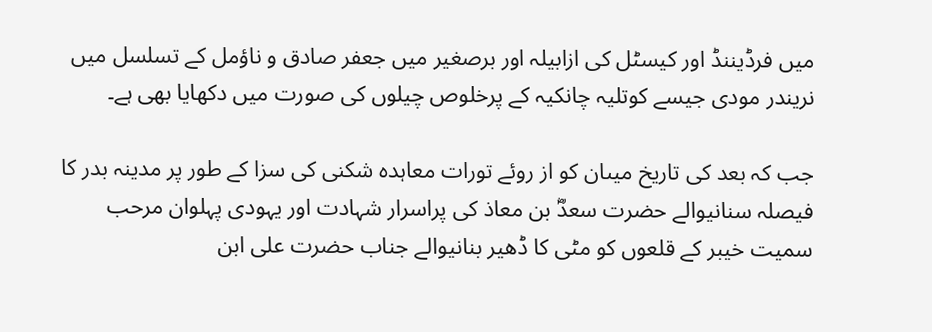میں فرڈیننڈ اور کیسٹل کی ازابیلہ اور برصغیر میں جعفر صادق و ناؤمل کے تسلسل میں نریندر مودی جیسے کوتلیہ چانکیہ کے پرخلوص چیلوں کی صورت میں دکھایا بھی ہے۔

جب کہ بعد کی تاریخ میںان کو از روئے تورات معاہدہ شکنی کی سزا کے طور پر مدینہ بدر کا فیصلہ سنانیوالے حضرت سعدؓ بن معاذ کی پراسرار شہادت اور یہودی پہلوان مرحب سمیت خیبر کے قلعوں کو مٹی کا ڈھیر بنانیوالے جناب حضرت علی ابن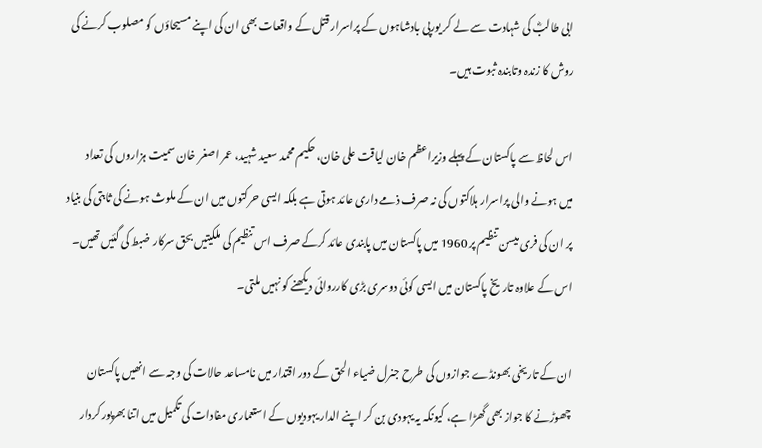ابی طالبؓ کی شہادت سے لے کر یورپی بادشاہوں کے پراسرار قتل کے واقعات بھی ان کی اپنے مسیحاؤں کو مصلوب کرنے کی روش کا زندہ وتابندہ ثبوت ہیں۔

اس لحاظ سے پاکستان کے پہلے وزیراعظم خان لیاقت علی خان، حکیم محمد سعید شہید، عمر اصغر خان سمیت ہزاروں کی تعداد میں ہونے والی پراسرار ہلاکتوں کی نہ صرف ذمے داری عائد ہوتی ہے بلکہ ایسی حرکتوں میں ان کے ملوث ہونے کی ثابتی کی بنیاد پر ان کی فری میسن تنظیم پر 1960 میں پاکستان میں پابندی عائد کرکے صرف اس تنظیم کی ملکیتیں بحق سرکار ضبط کی گئیں تھیں۔ اس کے علاوہ تاریخ پاکستان میں ایسی کوئی دوسری بڑی کارروائی دیکھنے کو نہیں ملتی۔

ان کے تاریخی بھونڈے جوازوں کی طرح جنرل ضیاء الحق کے دور اقتدار میں نامساعد حالات کی وجہ سے انھیں پاکستان چھوڑنے کا جواز بھی گھڑا ہے، کیونکہ یہ یہودی بن کر اپنے الدار یہودیوں کے استعماری مفادات کی تکمیل میں اتنا بھرپور کردار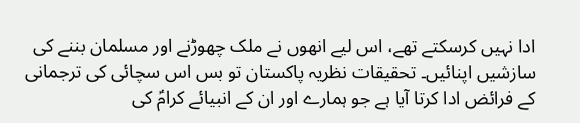ادا نہیں کرسکتے تھے، اس لیے انھوں نے ملک چھوڑنے اور مسلمان بننے کی سازشیں اپنائیں۔ تحقیقات نظریہ پاکستان تو بس اس سچائی کی ترجمانی کے فرائض ادا کرتا آیا ہے جو ہمارے اور ان کے انبیائے کرامؑ کی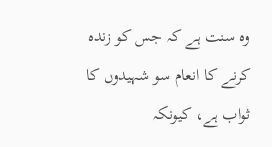وہ سنت ہے کہ جس کو زندہ کرنے کا انعام سو شہیدوں کا ثواب ہے، کیونکہ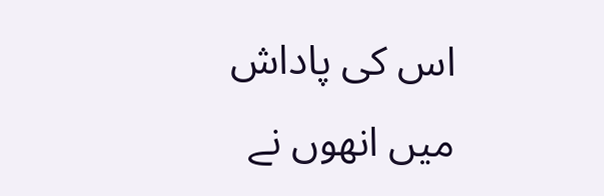اس کی پاداش میں انھوں نے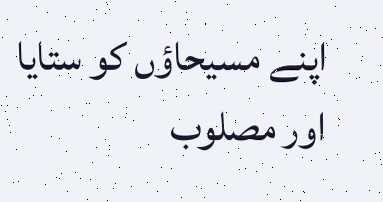اپنے مسیحاؤں کو ستایا اور مصلوب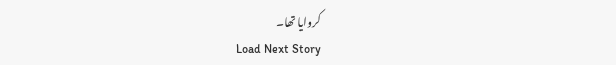کروایا تھا۔
Load Next Story